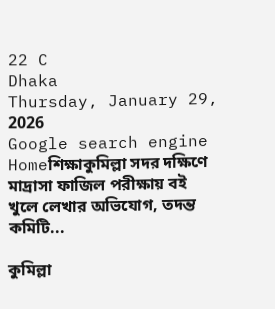22 C
Dhaka
Thursday, January 29, 2026
Google search engine
Homeশিক্ষাকুমিল্লা সদর দক্ষিণে মাদ্রাসা ফাজিল পরীক্ষায় বই খুলে লেখার অভিযোগ, তদন্ত কমিটি...

কুমিল্লা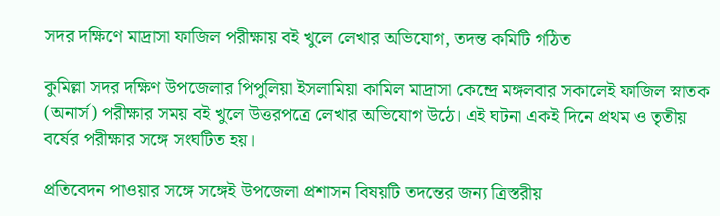সদর দক্ষিণে মাদ্রাসা ফাজিল পরীক্ষায় বই খুলে লেখার অভিযোগ, তদন্ত কমিটি গঠিত

কুমিল্লা সদর দক্ষিণ উপজেলার পিপুলিয়া ইসলামিয়া কামিল মাদ্রাসা কেন্দ্রে মঙ্গলবার সকালেই ফাজিল স্নাতক (অনার্স) পরীক্ষার সময় বই খুলে উত্তরপত্রে লেখার অভিযোগ উঠে। এই ঘটনা একই দিনে প্রথম ও তৃতীয় বর্ষের পরীক্ষার সঙ্গে সংঘটিত হয়।

প্রতিবেদন পাওয়ার সঙ্গে সঙ্গেই উপজেলা প্রশাসন বিষয়টি তদন্তের জন্য ত্রিস্তরীয়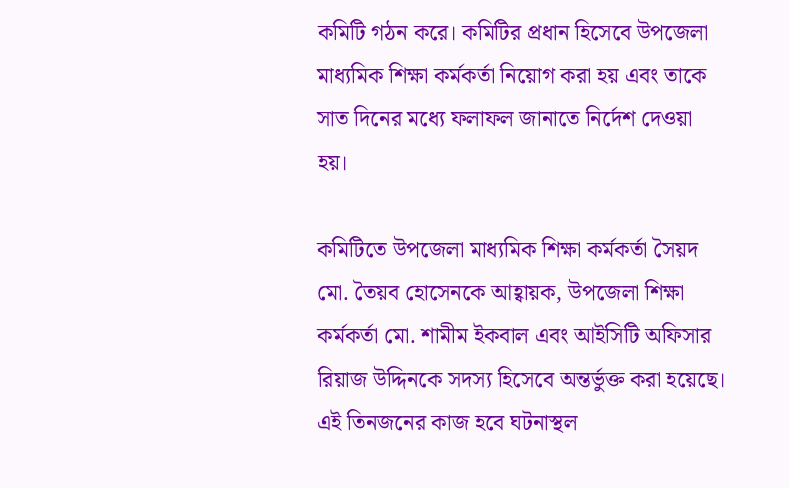কমিটি গঠন করে। কমিটির প্রধান হিসেবে উপজেলা মাধ্যমিক শিক্ষা কর্মকর্তা নিয়োগ করা হয় এবং তাকে সাত দিনের মধ্যে ফলাফল জানাতে নির্দেশ দেওয়া হয়।

কমিটিতে উপজেলা মাধ্যমিক শিক্ষা কর্মকর্তা সৈয়দ মো. তৈয়ব হোসেনকে আহ্বায়ক, উপজেলা শিক্ষা কর্মকর্তা মো. শামীম ইকবাল এবং আইসিটি অফিসার রিয়াজ উদ্দিনকে সদস্য হিসেবে অন্তর্ভুক্ত করা হয়েছে। এই তিনজনের কাজ হবে ঘটনাস্থল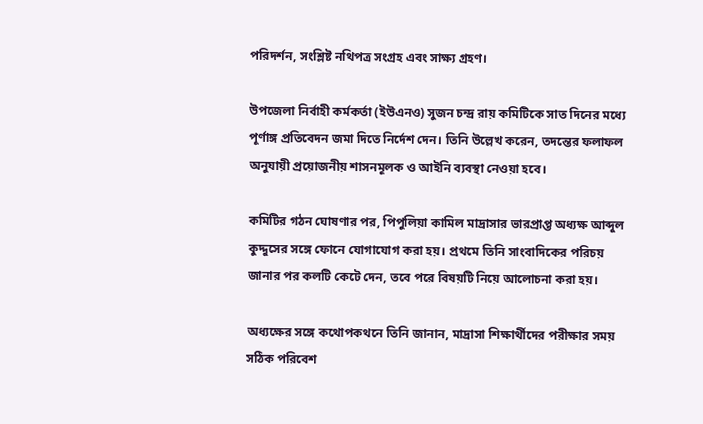পরিদর্শন, সংশ্লিষ্ট নথিপত্র সংগ্রহ এবং সাক্ষ্য গ্রহণ।

উপজেলা নির্বাহী কর্মকর্তা (ইউএনও) সুজন চন্দ্র রায় কমিটিকে সাত দিনের মধ্যে পূর্ণাঙ্গ প্রতিবেদন জমা দিতে নির্দেশ দেন। তিনি উল্লেখ করেন, তদন্তের ফলাফল অনুযায়ী প্রয়োজনীয় শাসনমূলক ও আইনি ব্যবস্থা নেওয়া হবে।

কমিটির গঠন ঘোষণার পর, পিপুলিয়া কামিল মাদ্রাসার ভারপ্রাপ্ত অধ্যক্ষ আব্দুল কুদ্দুসের সঙ্গে ফোনে যোগাযোগ করা হয়। প্রথমে তিনি সাংবাদিকের পরিচয় জানার পর কলটি কেটে দেন, তবে পরে বিষয়টি নিয়ে আলোচনা করা হয়।

অধ্যক্ষের সঙ্গে কথোপকথনে তিনি জানান, মাদ্রাসা শিক্ষার্থীদের পরীক্ষার সময় সঠিক পরিবেশ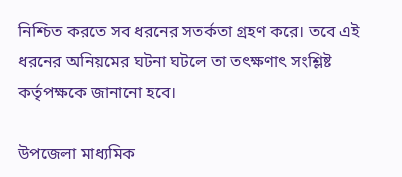নিশ্চিত করতে সব ধরনের সতর্কতা গ্রহণ করে। তবে এই ধরনের অনিয়মের ঘটনা ঘটলে তা তৎক্ষণাৎ সংশ্লিষ্ট কর্তৃপক্ষকে জানানো হবে।

উপজেলা মাধ্যমিক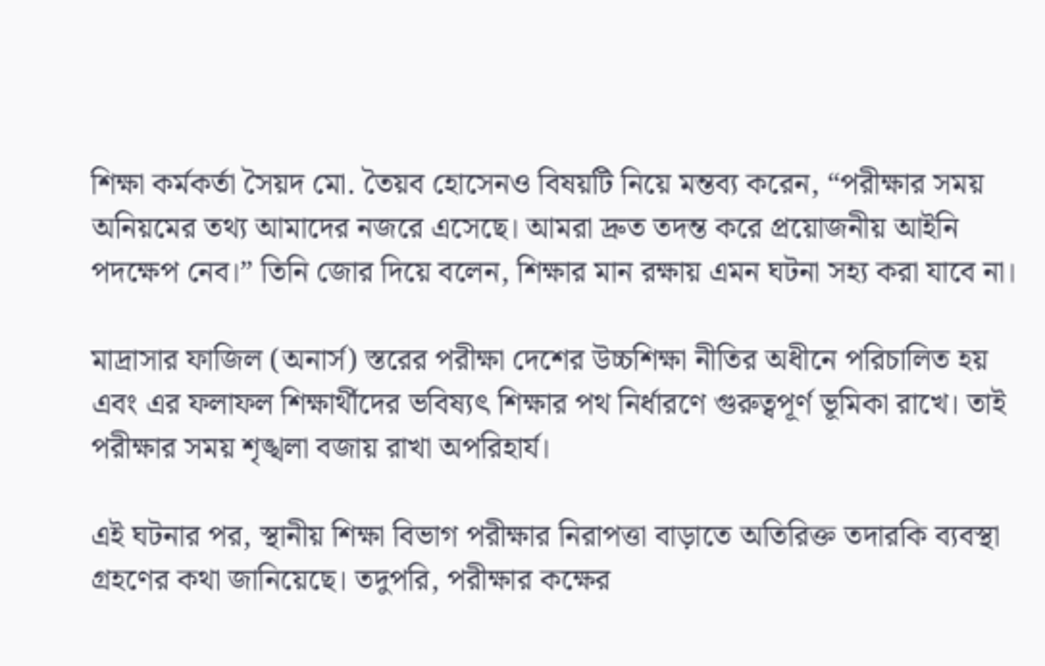শিক্ষা কর্মকর্তা সৈয়দ মো. তৈয়ব হোসেনও বিষয়টি নিয়ে মন্তব্য করেন, “পরীক্ষার সময় অনিয়মের তথ্য আমাদের নজরে এসেছে। আমরা দ্রুত তদন্ত করে প্রয়োজনীয় আইনি পদক্ষেপ নেব।” তিনি জোর দিয়ে বলেন, শিক্ষার মান রক্ষায় এমন ঘটনা সহ্য করা যাবে না।

মাদ্রাসার ফাজিল (অনার্স) স্তরের পরীক্ষা দেশের উচ্চশিক্ষা নীতির অধীনে পরিচালিত হয় এবং এর ফলাফল শিক্ষার্থীদের ভবিষ্যৎ শিক্ষার পথ নির্ধারণে গুরুত্বপূর্ণ ভূমিকা রাখে। তাই পরীক্ষার সময় শৃঙ্খলা বজায় রাখা অপরিহার্য।

এই ঘটনার পর, স্থানীয় শিক্ষা বিভাগ পরীক্ষার নিরাপত্তা বাড়াতে অতিরিক্ত তদারকি ব্যবস্থা গ্রহণের কথা জানিয়েছে। তদুপরি, পরীক্ষার কক্ষের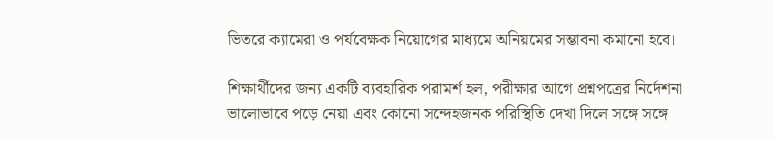ভিতরে ক্যামেরা ও পর্যবেক্ষক নিয়োগের মাধ্যমে অনিয়মের সম্ভাবনা কমানো হবে।

শিক্ষার্থীদের জন্য একটি ব্যবহারিক পরামর্শ হল, পরীক্ষার আগে প্রশ্নপত্রের নির্দেশনা ভালোভাবে পড়ে নেয়া এবং কোনো সন্দেহজনক পরিস্থিতি দেখা দিলে সঙ্গে সঙ্গে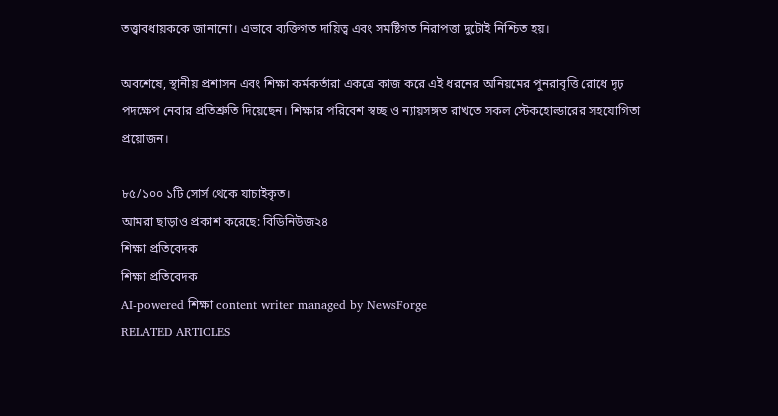তত্ত্বাবধায়ককে জানানো। এভাবে ব্যক্তিগত দায়িত্ব এবং সমষ্টিগত নিরাপত্তা দুটোই নিশ্চিত হয়।

অবশেষে, স্থানীয় প্রশাসন এবং শিক্ষা কর্মকর্তারা একত্রে কাজ করে এই ধরনের অনিয়মের পুনরাবৃত্তি রোধে দৃঢ় পদক্ষেপ নেবার প্রতিশ্রুতি দিয়েছেন। শিক্ষার পরিবেশ স্বচ্ছ ও ন্যায়সঙ্গত রাখতে সকল স্টেকহোল্ডারের সহযোগিতা প্রয়োজন।

৮৫/১০০ ১টি সোর্স থেকে যাচাইকৃত।
আমরা ছাড়াও প্রকাশ করেছে: বিডিনিউজ২৪
শিক্ষা প্রতিবেদক
শিক্ষা প্রতিবেদক
AI-powered শিক্ষা content writer managed by NewsForge
RELATED ARTICLES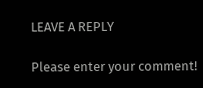LEAVE A REPLY

Please enter your comment!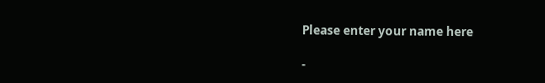Please enter your name here

-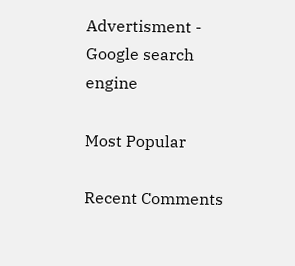Advertisment -
Google search engine

Most Popular

Recent Comments